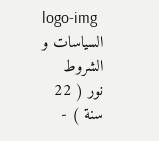logo-img
السیاسات و الشروط
نور ( 22 سنة ) -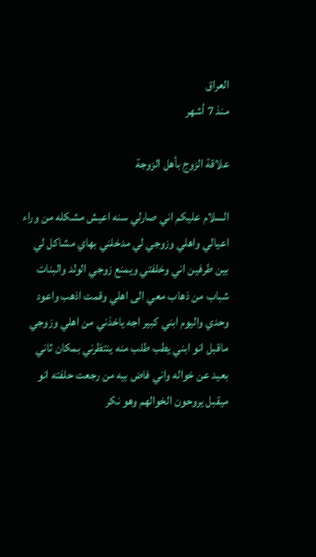العراق
منذ 7 أشهر

علاقة الزوج بأهل الزوجة

السلام عليكم اني صارلي سنه اعيش مشكله من وراء اعيالي واهلي وزوجي لي مدخلني بهاي مشاكل لي بين طرفين اني وخلفتي ويمنع زوجي الولد والبنات شباب من ذهاب معي الى اهلي وقمت اذهب واعود وحدي واليوم ابني كبير اجه ياخذني من اهلي وزوجي ماقبل انو ابني يطب طلب منه ينتظرني بمكان ثاني بعيد عن خواله واني فاض بيه من رجعت حلفته انو ميقبل يروحون الخوالهم وهو نكر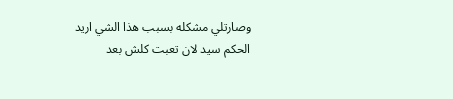وصارتلي مشكله بسبب هذا الشي اريد الحكم سيد لان تعبت كلش بعد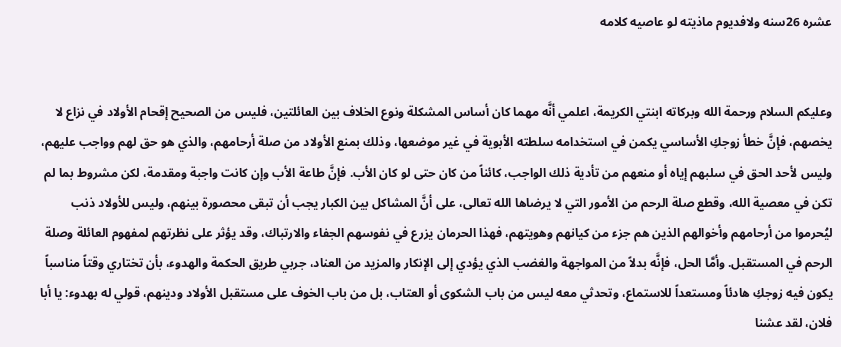عشره 26سنه ولافديوم ماذيته لو عاصيه كلامه


وعليكم السلام ورحمة الله وبركاته ابنتي الكريمة، اعلمي أنَّه مهما كان أساس المشكلة ونوع الخلاف بين العائلتين، فليس من الصحيح إقحام الأولاد في نزاع لا يخصهم، فإنَّ خطأ زوجكِ الأساسي يكمن في استخدامه سلطته الأبوية في غير موضعها، وذلك بمنع الأولاد من صلة أرحامهم، والذي هو حق لهم وواجب عليهم، وليس لأحد الحق في سلبهم إياه أو منعهم من تأدية ذلك الواجب، كائناً من كان حتى لو كان الأب. فإنَّ طاعة الأب وإن كانت واجبة ومقدمة، لكن مشروط بما لم تكن في معصية الله، وقطع صلة الرحم من الأمور التي لا يرضاها الله تعالى، على أنَّ المشاكل بين الكبار يجب أن تبقى محصورة بينهم، وليس للأولاد ذنب ليُحرموا من أرحامهم وأخوالهم الذين هم جزء من كيانهم وهويتهم، فهذا الحرمان يزرع في نفوسهم الجفاء والارتباك، وقد يؤثر على نظرتهم لمفهوم العائلة وصلة الرحم في المستقبل. وأمَّا الحل، فإنَّه بدلاً من المواجهة والغضب الذي يؤدي إلى الإنكار والمزيد من العناد، جربي طريق الحكمة والهدوء، بأن تختاري وقتاً مناسباً يكون فيه زوجكِ هادئاً ومستعداً للاستماع، وتحدثي معه ليس من باب الشكوى أو العتاب، بل من باب الخوف على مستقبل الأولاد ودينهم، قولي له بهدوء: يا أبا فلان، لقد عشنا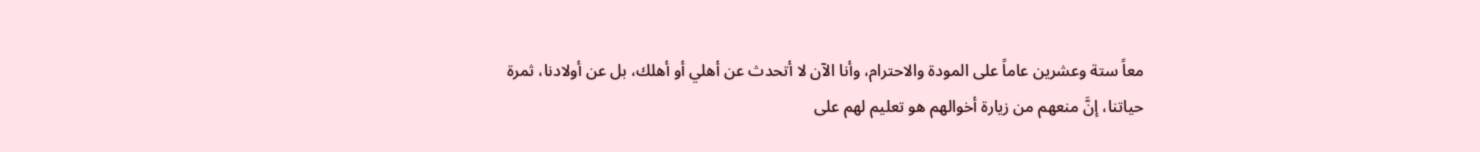معاً ستة وعشرين عاماً على المودة والاحترام، وأنا الآن لا أتحدث عن أهلي أو أهلك، بل عن أولادنا، ثمرة حياتنا، إنَّ منعهم من زيارة أخوالهم هو تعليم لهم على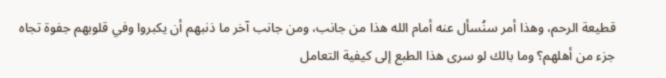قطيعة الرحم، وهذا أمر سنُسأل عنه أمام الله هذا من جانب، ومن جانب آخر ما ذنبهم أن يكبروا وفي قلوبهم جفوة تجاه جزء من أهلهم؟ وما بالك لو سرى هذا الطبع إلى كيفية التعامل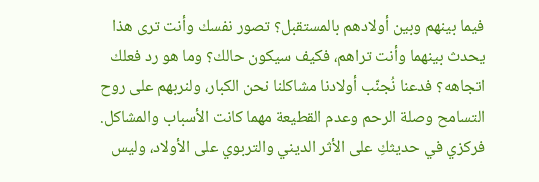فيما بينهم وبين أولادهم بالمستقبل؟ تصور نفسك وأنت ترى هذا يحدث بينهما وأنت تراهم، فكيف سيكون حالك؟ وما هو رد فعلك اتجاهه؟ فدعنا نُجنّب أولادنا مشاكلنا نحن الكبار، ولنربهم على روح التسامح وصلة الرحم وعدم القطيعة مهما كانت الأسباب والمشاكل. فركزي في حديثكِ على الأثر الديني والتربوي على الأولاد، وليس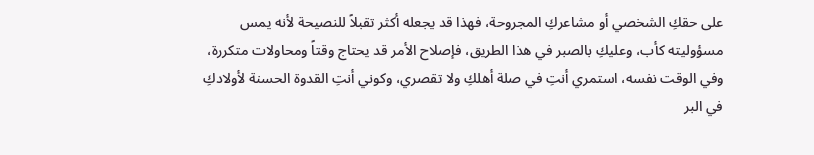على حقكِ الشخصي أو مشاعركِ المجروحة، فهذا قد يجعله أكثر تقبلاً للنصيحة لأنه يمس مسؤوليته كأب، وعليكِ بالصبر في هذا الطريق، فإصلاح الأمر قد يحتاج وقتاً ومحاولات متكررة، وفي الوقت نفسه، استمري أنتِ في صلة أهلكِ ولا تقصري، وكوني أنتِ القدوة الحسنة لأولادكِ في البر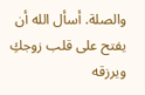والصلة. أسأل الله أن يفتح على قلب زوجكِ ويرزقه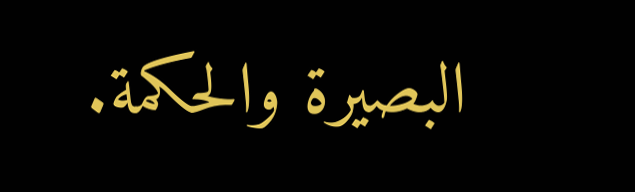البصيرة والحكمة.